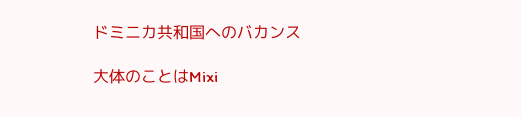ドミニカ共和国へのバカンス

大体のことはMixi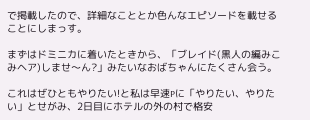で掲載したので、詳細なこととか色んなエピソードを載せることにしまっす。

まずはドミニカに着いたときから、「ブレイド(黒人の編みこみヘア)しませ〜ん?」みたいなおばちゃんにたくさん会う。

これはぜひともやりたい!と私は早速Pに「やりたい、やりたい」とせがみ、2日目にホテルの外の村で格安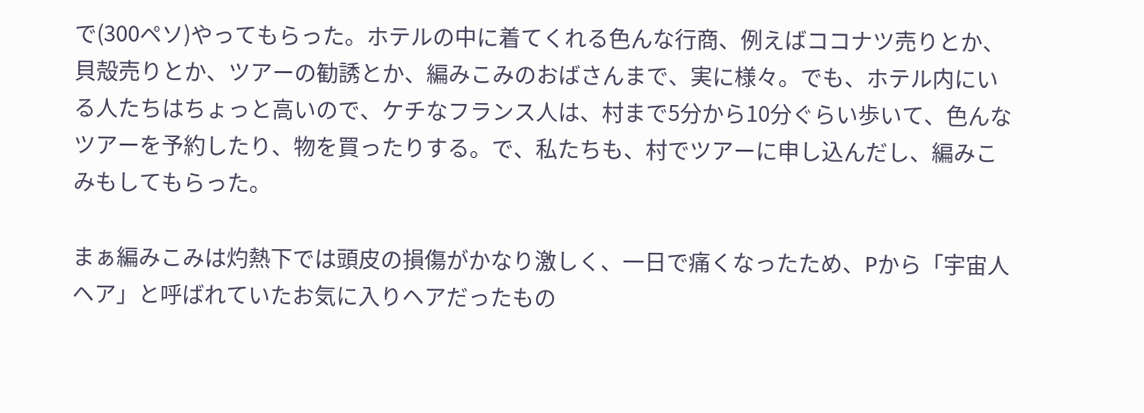で(300ペソ)やってもらった。ホテルの中に着てくれる色んな行商、例えばココナツ売りとか、貝殻売りとか、ツアーの勧誘とか、編みこみのおばさんまで、実に様々。でも、ホテル内にいる人たちはちょっと高いので、ケチなフランス人は、村まで5分から10分ぐらい歩いて、色んなツアーを予約したり、物を買ったりする。で、私たちも、村でツアーに申し込んだし、編みこみもしてもらった。

まぁ編みこみは灼熱下では頭皮の損傷がかなり激しく、一日で痛くなったため、Pから「宇宙人ヘア」と呼ばれていたお気に入りヘアだったもの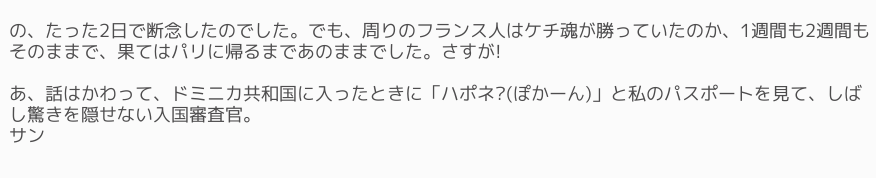の、たった2日で断念したのでした。でも、周りのフランス人はケチ魂が勝っていたのか、1週間も2週間もそのままで、果てはパリに帰るまであのままでした。さすが!

あ、話はかわって、ドミニカ共和国に入ったときに「ハポネ?(ぽかーん)」と私のパスポートを見て、しばし驚きを隠せない入国審査官。
サン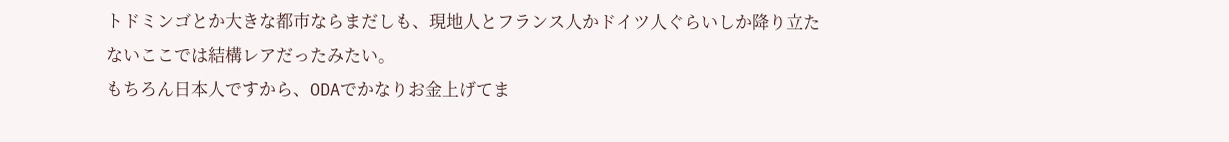トドミンゴとか大きな都市ならまだしも、現地人とフランス人かドイツ人ぐらいしか降り立たないここでは結構レアだったみたい。
もちろん日本人ですから、ODAでかなりお金上げてま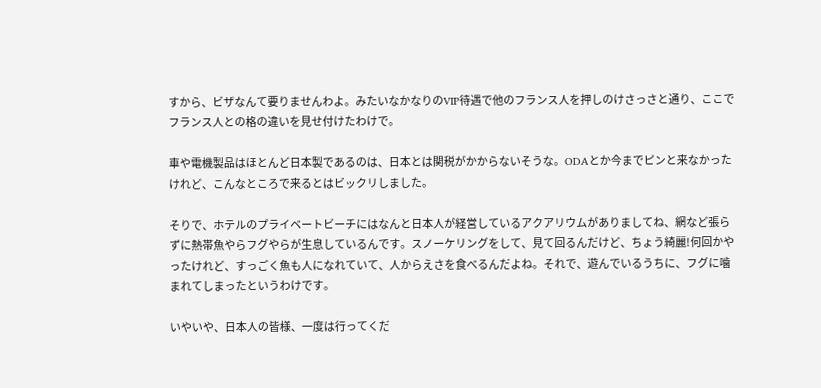すから、ビザなんて要りませんわよ。みたいなかなりのVIP待遇で他のフランス人を押しのけさっさと通り、ここでフランス人との格の違いを見せ付けたわけで。

車や電機製品はほとんど日本製であるのは、日本とは関税がかからないそうな。ODAとか今までピンと来なかったけれど、こんなところで来るとはビックリしました。

そりで、ホテルのプライベートビーチにはなんと日本人が経営しているアクアリウムがありましてね、網など張らずに熱帯魚やらフグやらが生息しているんです。スノーケリングをして、見て回るんだけど、ちょう綺麗!何回かやったけれど、すっごく魚も人になれていて、人からえさを食べるんだよね。それで、遊んでいるうちに、フグに噛まれてしまったというわけです。

いやいや、日本人の皆様、一度は行ってくだ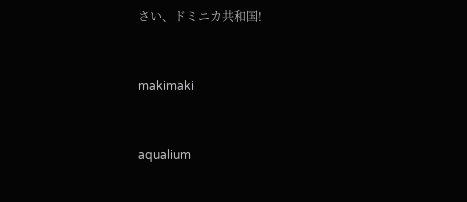さい、ドミニカ共和国!


makimaki


aqualium